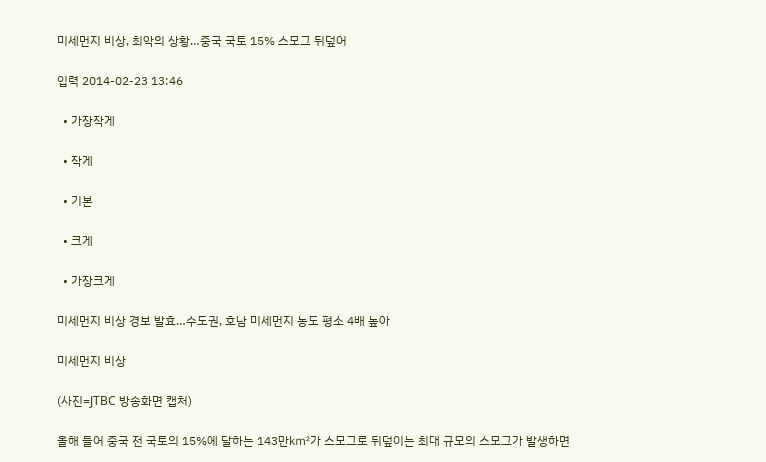미세먼지 비상, 최악의 상황…중국 국토 15% 스모그 뒤덮어

입력 2014-02-23 13:46

  • 가장작게

  • 작게

  • 기본

  • 크게

  • 가장크게

미세먼지 비상 경보 발효…수도권, 호남 미세먼지 농도 평소 4배 높아

미세먼지 비상

(사진=JTBC 방송화면 캡처)

올해 들어 중국 전 국토의 15%에 달하는 143만㎢가 스모그로 뒤덮이는 최대 규모의 스모그가 발생하면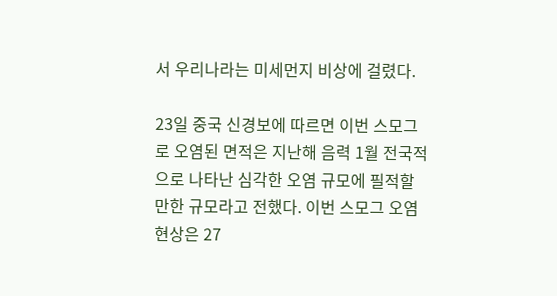서 우리나라는 미세먼지 비상에 걸렸다.

23일 중국 신경보에 따르면 이번 스모그로 오염된 면적은 지난해 음력 1월 전국적으로 나타난 심각한 오염 규모에 필적할 만한 규모라고 전했다. 이번 스모그 오염 현상은 27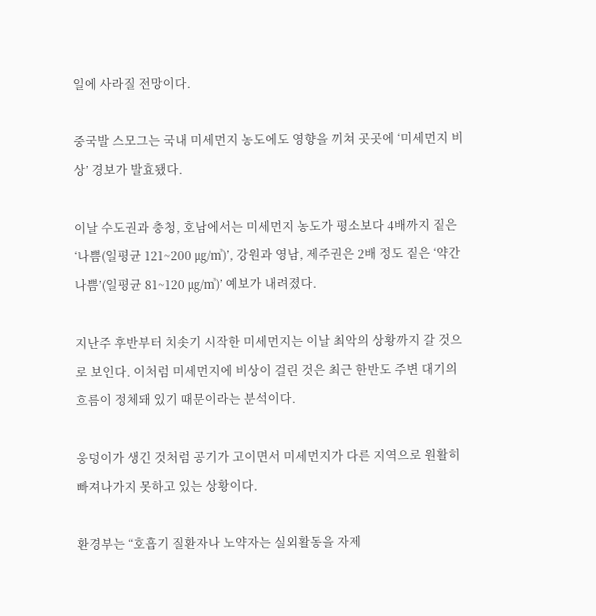일에 사라질 전망이다.

중국발 스모그는 국내 미세먼지 농도에도 영향을 끼쳐 곳곳에 ‘미세먼지 비상’ 경보가 발효됐다.

이날 수도권과 충청, 호남에서는 미세먼지 농도가 평소보다 4배까지 짙은 ‘나쁨(일평균 121~200 ㎍/㎥)’, 강원과 영남, 제주권은 2배 정도 짙은 ‘약간 나쁨’(일평균 81~120 ㎍/㎥)’ 예보가 내려졌다.

지난주 후반부터 치솟기 시작한 미세먼지는 이날 최악의 상황까지 갈 것으로 보인다. 이처럼 미세먼지에 비상이 걸린 것은 최근 한반도 주변 대기의 흐름이 정체돼 있기 때문이라는 분석이다.

웅덩이가 생긴 것처럼 공기가 고이면서 미세먼지가 다른 지역으로 원활히 빠져나가지 못하고 있는 상황이다.

환경부는 “호흡기 질환자나 노약자는 실외활동을 자제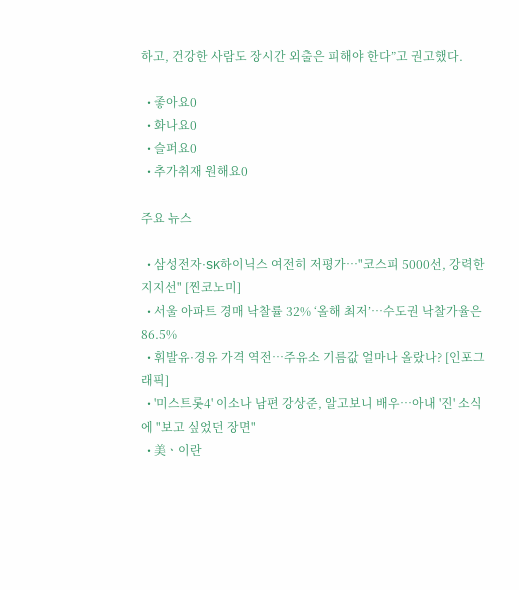하고, 건강한 사람도 장시간 외출은 피해야 한다”고 권고했다.

  • 좋아요0
  • 화나요0
  • 슬퍼요0
  • 추가취재 원해요0

주요 뉴스

  • 삼성전자·SK하이닉스 여전히 저평가…"코스피 5000선, 강력한 지지선" [찐코노미]
  • 서울 아파트 경매 낙찰률 32% ‘올해 최저’⋯수도권 낙찰가율은 86.5%
  • 휘발유·경유 가격 역전…주유소 기름값 얼마나 올랐나? [인포그래픽]
  • '미스트롯4' 이소나 남편 강상준, 알고보니 배우⋯아내 '진' 소식에 "보고 싶었던 장면"
  • 美ㆍ이란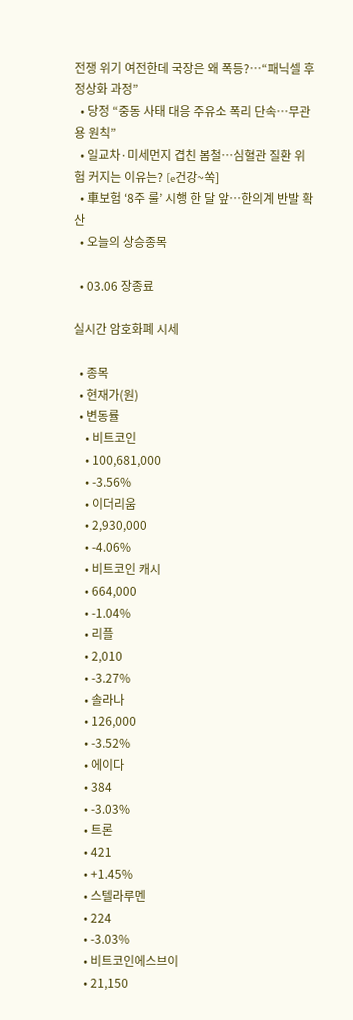전쟁 위기 여전한데 국장은 왜 폭등?⋯“패닉셀 후 정상화 과정”
  • 당정 “중동 사태 대응 주유소 폭리 단속…무관용 원칙”
  • 일교차·미세먼지 겹친 봄철…심혈관 질환 위험 커지는 이유는? [e건강~쏙]
  • 車보험 ‘8주 룰’ 시행 한 달 앞…한의계 반발 확산
  • 오늘의 상승종목

  • 03.06 장종료

실시간 암호화폐 시세

  • 종목
  • 현재가(원)
  • 변동률
    • 비트코인
    • 100,681,000
    • -3.56%
    • 이더리움
    • 2,930,000
    • -4.06%
    • 비트코인 캐시
    • 664,000
    • -1.04%
    • 리플
    • 2,010
    • -3.27%
    • 솔라나
    • 126,000
    • -3.52%
    • 에이다
    • 384
    • -3.03%
    • 트론
    • 421
    • +1.45%
    • 스텔라루멘
    • 224
    • -3.03%
    • 비트코인에스브이
    • 21,150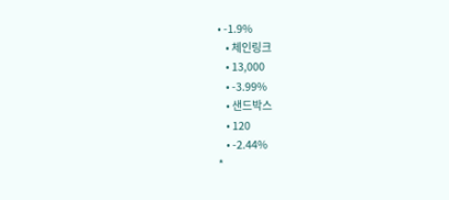• -1.9%
    • 체인링크
    • 13,000
    • -3.99%
    • 샌드박스
    • 120
    • -2.44%
*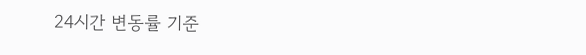24시간 변동률 기준